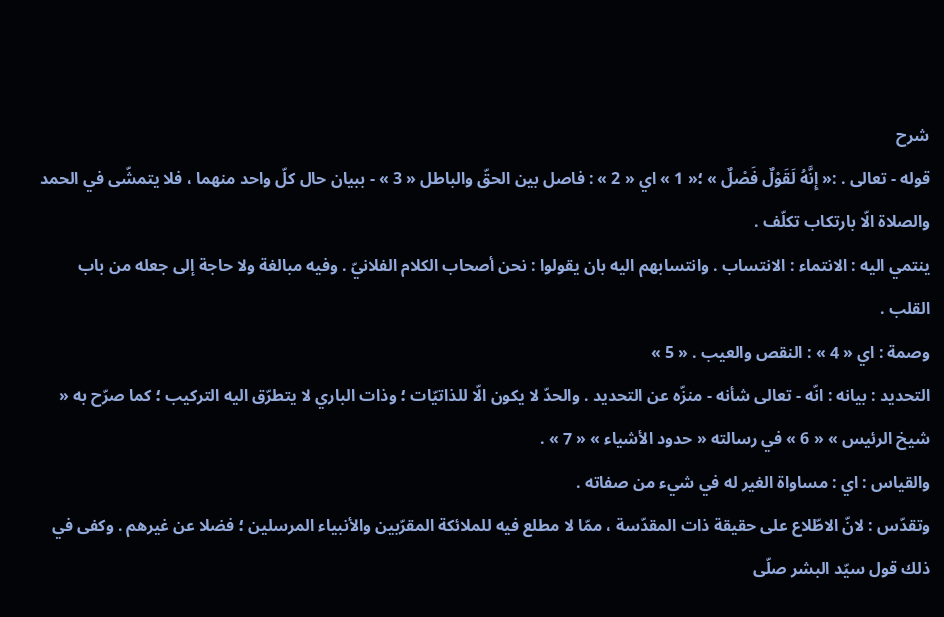شرح
قوله - تعالى . :« إِنَّهُ لَقَوْلٌ فَصْلٌ » ؛« 1 » اي « 2 » : فاصل بين الحقّ والباطل « 3 » - ببيان حال كلّ واحد منهما ، فلا يتمشّى في الحمد والصلاة الّا بارتكاب تكلّف .
ينتمي اليه : الانتماء : الانتساب . وانتسابهم اليه بان يقولوا : نحن أصحاب الكلام الفلانيّ . وفيه مبالغة ولا حاجة إلى جعله من باب القلب .
وصمة : اي « 4 » : النقص والعيب . « 5 »
التحديد : بيانه : انّه - تعالى شأنه - منزّه عن التحديد . والحدّ لا يكون الّا للذاتيّات ؛ وذات الباري لا يتطرّق اليه التركيب ؛ كما صرّح به « شيخ الرئيس » « 6 » في رسالته « حدود الأشياء » « 7 » .
والقياس : اي : مساواة الغير له في شيء من صفاته .
وتقدّس : لانّ الاطّلاع على حقيقة ذات المقدّسة ، ممّا لا مطلع فيه للملائكة المقرّبين والأنبياء المرسلين ؛ فضلا عن غيرهم . وكفى في ذلك قول سيّد البشر صلّى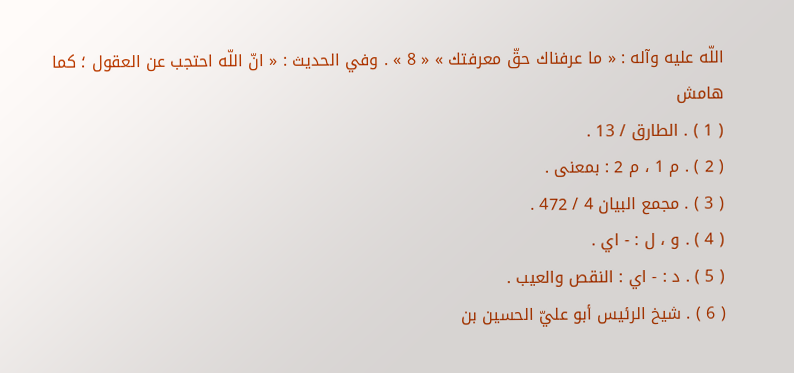اللّه عليه وآله : « ما عرفناك حقّ معرفتك » « 8 » . وفي الحديث : « انّ اللّه احتجب عن العقول ؛ كما
هامش
( 1 ) . الطارق / 13 .
( 2 ) . م 1 ، م 2 : بمعنى .
( 3 ) . مجمع البيان 4 / 472 .
( 4 ) . و ، ل : - اي .
( 5 ) . د : - اي : النقص والعيب .
( 6 ) . شيخ الرئيس أبو عليّ الحسين بن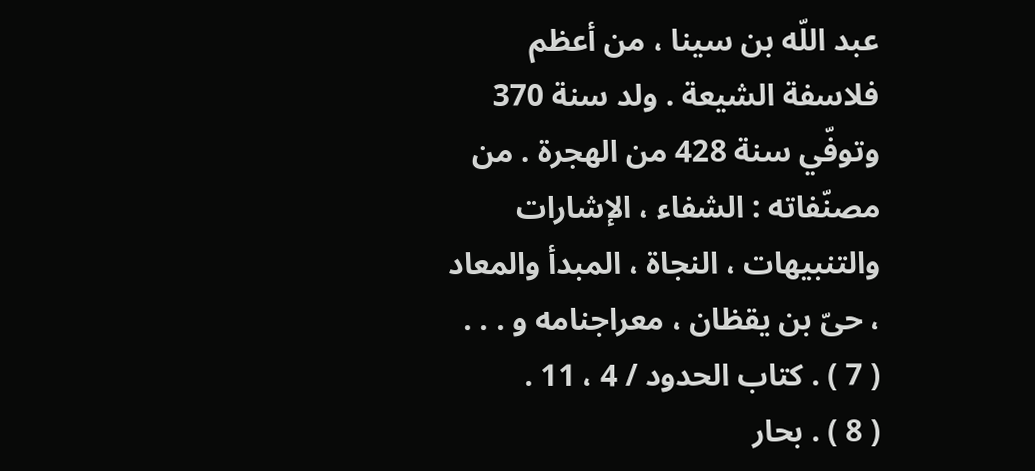عبد اللّه بن سينا ، من أعظم فلاسفة الشيعة . ولد سنة 370 وتوفّي سنة 428 من الهجرة . من مصنّفاته : الشفاء ، الإشارات والتنبيهات ، النجاة ، المبدأ والمعاد ، حىّ بن يقظان ، معراجنامه و . . .
( 7 ) . كتاب الحدود / 4 ، 11 .
( 8 ) . بحار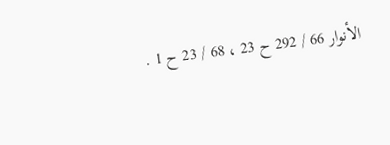الأنوار 66 / 292 ح 23 ، 68 / 23 ح 1 .